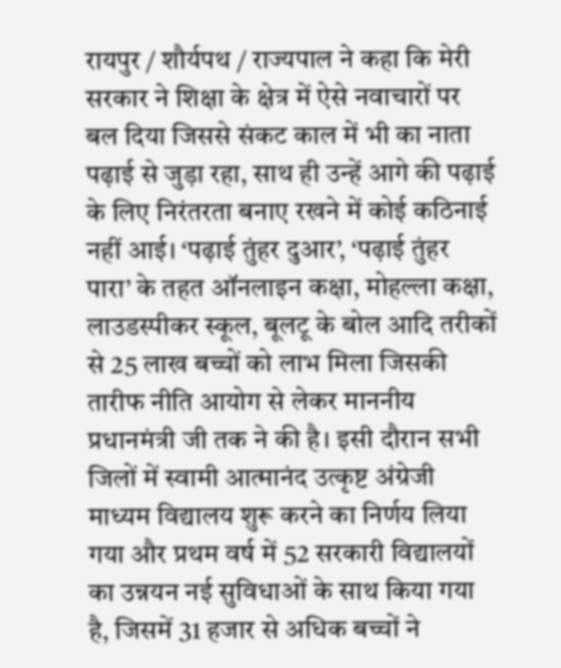रायपुर / शौर्यपथ / राज्यपाल ने कहा कि मेरी सरकार ने शिक्षा के क्षेत्र में ऐसे नवाचारों पर बल दिया जिससे संकट काल में भी का नाता पढ़ाई से जुड़ा रहा, साथ ही उन्हें आगे की पढ़ाई के लिए निरंतरता बनाए रखने में कोई कठिनाई नहीं आई। ‘पढ़ाई तुंहर दुआर’, ‘पढ़ाई तुंहर पारा’ के तहत ऑनलाइन कक्षा, मोहल्ला कक्षा, लाउडस्पीकर स्कूल, बूलटू के बोल आदि तरीकों से 25 लाख बच्चों को लाभ मिला जिसकी तारीफ नीति आयोग से लेकर माननीय प्रधानमंत्री जी तक ने की है। इसी दौरान सभी जिलों में स्वामी आत्मानंद उत्कृष्ट अंग्रेजी माध्यम विद्यालय शुरू करने का निर्णय लिया गया और प्रथम वर्ष में 52 सरकारी विद्यालयों का उन्नयन नई सुविधाओं के साथ किया गया है, जिसमें 31 हजार से अधिक बच्चों ने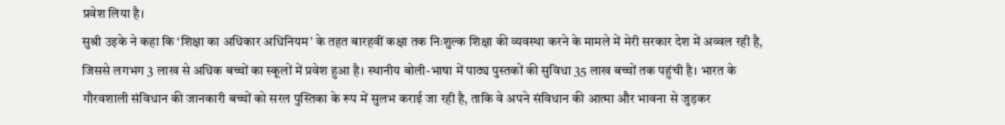प्रवेश लिया है।
सुश्री उइके ने कहा कि ‘शिक्षा का अधिकार अधिनियम’ के तहत बारहवीं कक्षा तक निःशुल्क शिक्षा की व्यवस्था करने के मामले में मेरी सरकार देश में अव्वल रही है, जिससे लगभग 3 लाख से अधिक बच्चों का स्कूलों में प्रवेश हुआ है। स्थानीय बोली-भाषा में पाठ्य पुस्तकों की सुविधा 35 लाख बच्चों तक पहुंची है। भारत के गौरवशाली संविधान की जानकारी बच्चों को सरल पुस्तिका के रूप में सुलभ कराई जा रही है, ताकि वे अपने संविधान की आत्मा और भावना से जुड़कर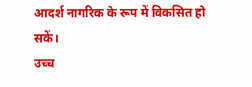आदर्श नागरिक के रूप में विकसित हो सकें।
उच्च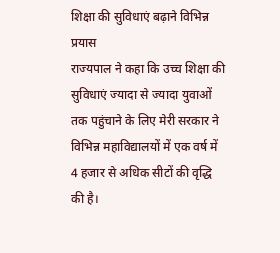शिक्षा की सुविधाएं बढ़ाने विभिन्न प्रयास
राज्यपाल ने कहा कि उच्च शिक्षा की सुविधाएं ज्यादा से ज्यादा युवाओं तक पहुंचाने के लिए मेरी सरकार ने विभिन्न महाविद्यालयों में एक वर्ष में 4 हजार से अधिक सीटों की वृद्धि की है।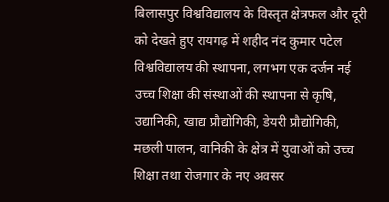बिलासपुर विश्वविद्यालय के विस्तृत क्षेत्रफल और दूरी को देखते हुए रायगढ़ में शहीद नंद कुमार पटेल विश्वविद्यालय की स्थापना, लगभग एक दर्जन नई उच्च शिक्षा की संस्थाओं की स्थापना से कृषि, उद्यानिकी, खाद्य प्रौद्योगिकी, डेयरी प्रौद्योगिकी, मछली पालन, वानिकी के क्षेत्र में युवाओं को उच्च शिक्षा तथा रोजगार के नए अवसर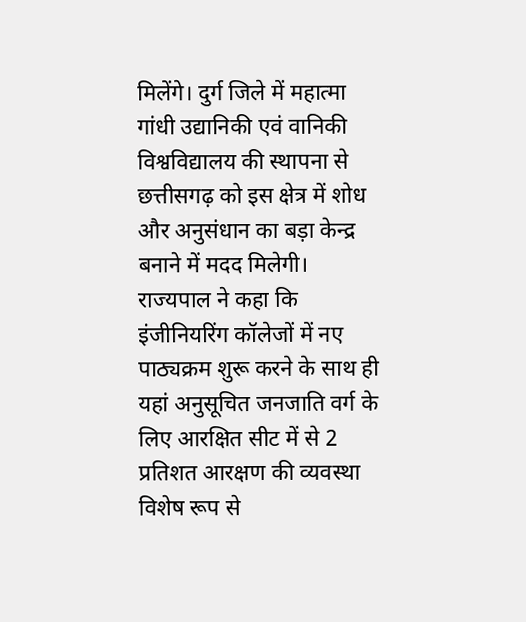मिलेंगे। दुर्ग जिले में महात्मा गांधी उद्यानिकी एवं वानिकी विश्वविद्यालय की स्थापना से छत्तीसगढ़ को इस क्षेत्र में शोध और अनुसंधान का बड़ा केन्द्र बनाने में मदद मिलेगी।
राज्यपाल ने कहा कि इंजीनियरिंग कॉलेजों में नए पाठ्यक्रम शुरू करने के साथ ही यहां अनुसूचित जनजाति वर्ग के लिए आरक्षित सीट में से 2 प्रतिशत आरक्षण की व्यवस्था विशेष रूप से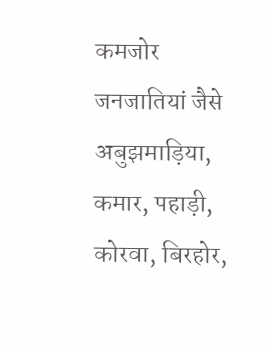कमजोर जनजातियां जैसे अबुझमाड़िया, कमार, पहाड़ी, कोरवा, बिरहोर,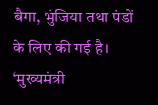बैगा, भुंजिया तथा पंडों के लिए की गई है। ‘मुख्यमंत्री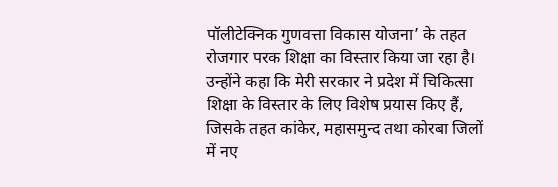पॉलीटेक्निक गुणवत्ता विकास योजना’ के तहत रोजगार परक शिक्षा का विस्तार किया जा रहा है।
उन्होंने कहा कि मेरी सरकार ने प्रदेश में चिकित्सा शिक्षा के विस्तार के लिए विशेष प्रयास किए हैं, जिसके तहत कांकेर, महासमुन्द तथा कोरबा जिलों में नए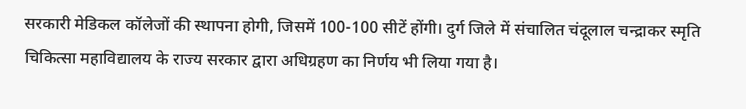सरकारी मेडिकल कॉलेजों की स्थापना होगी, जिसमें 100-100 सीटें होंगी। दुर्ग जिले में संचालित चंदूलाल चन्द्राकर स्मृति चिकित्सा महाविद्यालय के राज्य सरकार द्वारा अधिग्रहण का निर्णय भी लिया गया है।